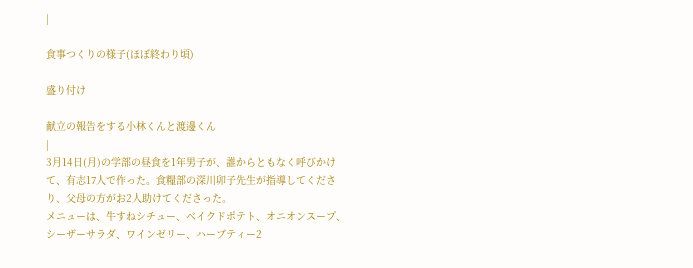|

食事つくりの様子(ほぼ終わり頃)

盛り付け

献立の報告をする小林くんと渡邊くん
|
3月14日(月)の学部の昼食を1年男子が、誰からともなく呼びかけて、有志17人で作った。食糧部の深川卯子先生が指導してくださり、父母の方がお2人助けてくださった。
メニューは、牛すねシチュー、ベイクドポテト、オニオンスープ、シーザーサラダ、ワインゼリー、ハーブティー2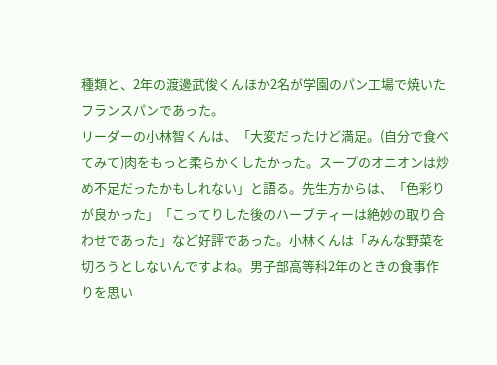種類と、2年の渡邊武俊くんほか2名が学園のパン工場で焼いたフランスパンであった。
リーダーの小林智くんは、「大変だったけど満足。(自分で食べてみて)肉をもっと柔らかくしたかった。スープのオニオンは炒め不足だったかもしれない」と語る。先生方からは、「色彩りが良かった」「こってりした後のハーブティーは絶妙の取り合わせであった」など好評であった。小林くんは「みんな野菜を切ろうとしないんですよね。男子部高等科2年のときの食事作りを思い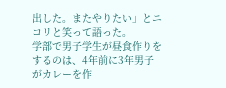出した。またやりたい」とニコリと笑って語った。
学部で男子学生が昼食作りをするのは、4年前に3年男子がカレーを作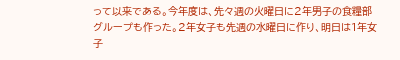って以来である。今年度は、先々週の火曜日に2年男子の食糧部グループも作った。2年女子も先週の水曜日に作り、明日は1年女子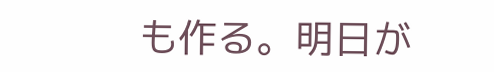も作る。明日が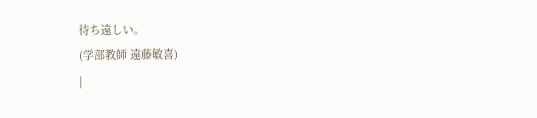待ち遠しい。
(学部教師 遠藤敏喜)
|